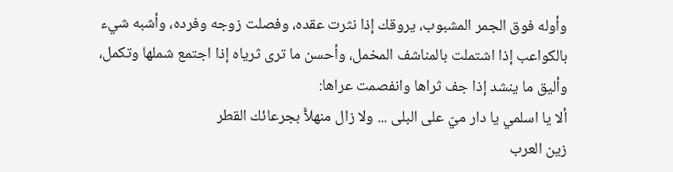وأوله فوق الجمر المشبوب، يروقك إذا نثرت عقده، وفصلت زوجه وفرده، وأشبه شيء بالكواعب إذا اشتملت بالمناشف المخمل، وأحسن ما ترى ثرياه إذا اجتمع شملها وتكمل، وأليق ما ينشد إذا جف ثراها وانفصمت عراها:
ألا يا اسلمي يا دار ميّ على البلى ... ولا زال منهلاًّ بجرعائك القطر
زين العرب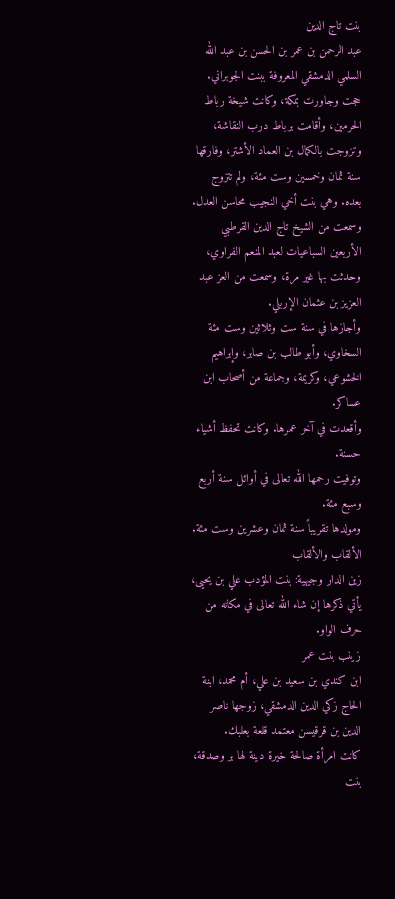بنت تاج الدين
عبد الرحمن بن عمر بن الحسن بن عبد الله السلمي الدمشقي المعروفة ببنت الجوبراني.
حجت وجاورت بمكة، وكانت شيخة رباط الحرمين، وأقامت برباط درب النقاشة، وتزوجت بالكمال بن العماد الأشتر، وفارقها سنة ثمان وخمسين وست مئة، ولم تتزوج بعده. وهي بنت أخي النجيب محاسن العدل.
وسمعت من الشيخ تاج الدين القرطبي الأربعين السباعيات لعبد المنعم الفراوي، وحدثت بها غير مرة، وسمعت من العز عبد العزيز بن عثمان الإربلي.
وأجازها في سنة ست وثلاثين وست مئة السخاوي، وأبو طالب بن صابر، وإبراهيم الخشوعي، وكريمة، وجماعة من أصحاب ابن عساكر.
وأقعدت في آخر عمرها. وكانت تحفظ أشياء حسنة.
وتوفيت رحمها الله تعالى في أوائل سنة أربع وسبع مئة.
ومولدها تقريباً سنة ثمان وعشرين وست مئة.
الألقاب والألقاب
زين الدار وجيهية: بنت المؤدب علي بن يحيى، يأتي ذكرها إن شاء الله تعالى في مكانه من حرف الواو.
زينب بنت عمر
ابن كندي بن سعيد بن علي، أم محمد، ابنة الحاج زكي الدين الدمشقي، زوجها ناصر الدين بن قرقيسن معتمد قلعة بعلبك.
كانت امرأة صالحة خيرة دينة لها بر وصدقة، بنت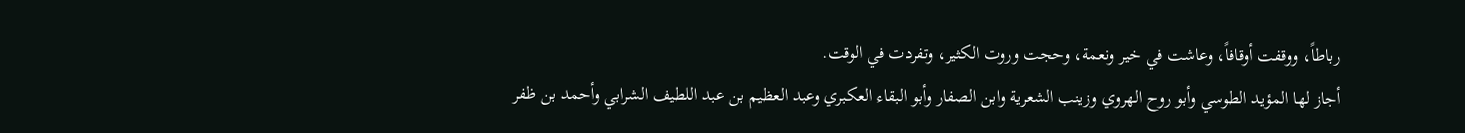رباطاً، ووقفت أوقافاً، وعاشت في خير ونعمة، وحجت وروت الكثير، وتفردت في الوقت.
أجاز لها المؤيد الطوسي وأبو روح الهروي وزينب الشعرية وابن الصفار وأبو البقاء العكبري وعبد العظيم بن عبد اللطيف الشرابي وأحمد بن ظفر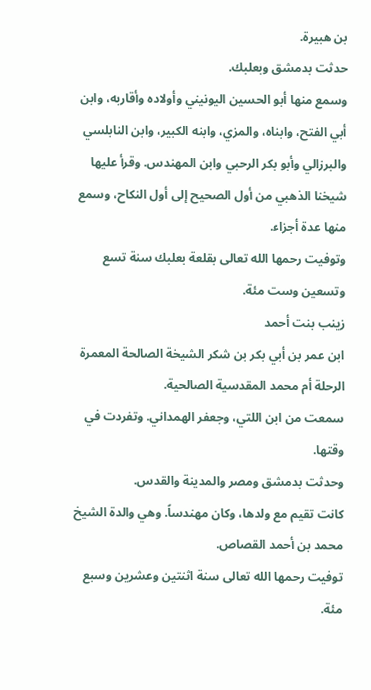بن هبيرة.
حدثت بدمشق وبعلبك.
وسمع منها أبو الحسين اليونيني وأولاده وأقاربه، وابن أبي الفتح، وابناه، والمزي، وابنه الكبير، وابن النابلسي والبرزالي وأبو بكر الرحبي وابن المهندس. وقرأ عليها شيخنا الذهبي من أول الصحيح إلى أول النكاح، وسمع منها عدة أجزاء.
وتوفيت رحمها الله تعالى بقلعة بعلبك سنة تسع وتسعين وست مئة.
زينب بنت أحمد
ابن عمر بن أبي بكر بن شكر الشيخة الصالحة المعمرة الرحلة أم محمد المقدسية الصالحية.
سمعت من ابن اللتي، وجعفر الهمداني. وتفردت في وقتها.
وحدثت بدمشق ومصر والمدينة والقدس.
كانت تقيم مع ولدها، وكان مهندساً. وهي والدة الشيخ محمد بن أحمد القصاص.
توفيت رحمها الله تعالى سنة اثنتين وعشرين وسبع مئة.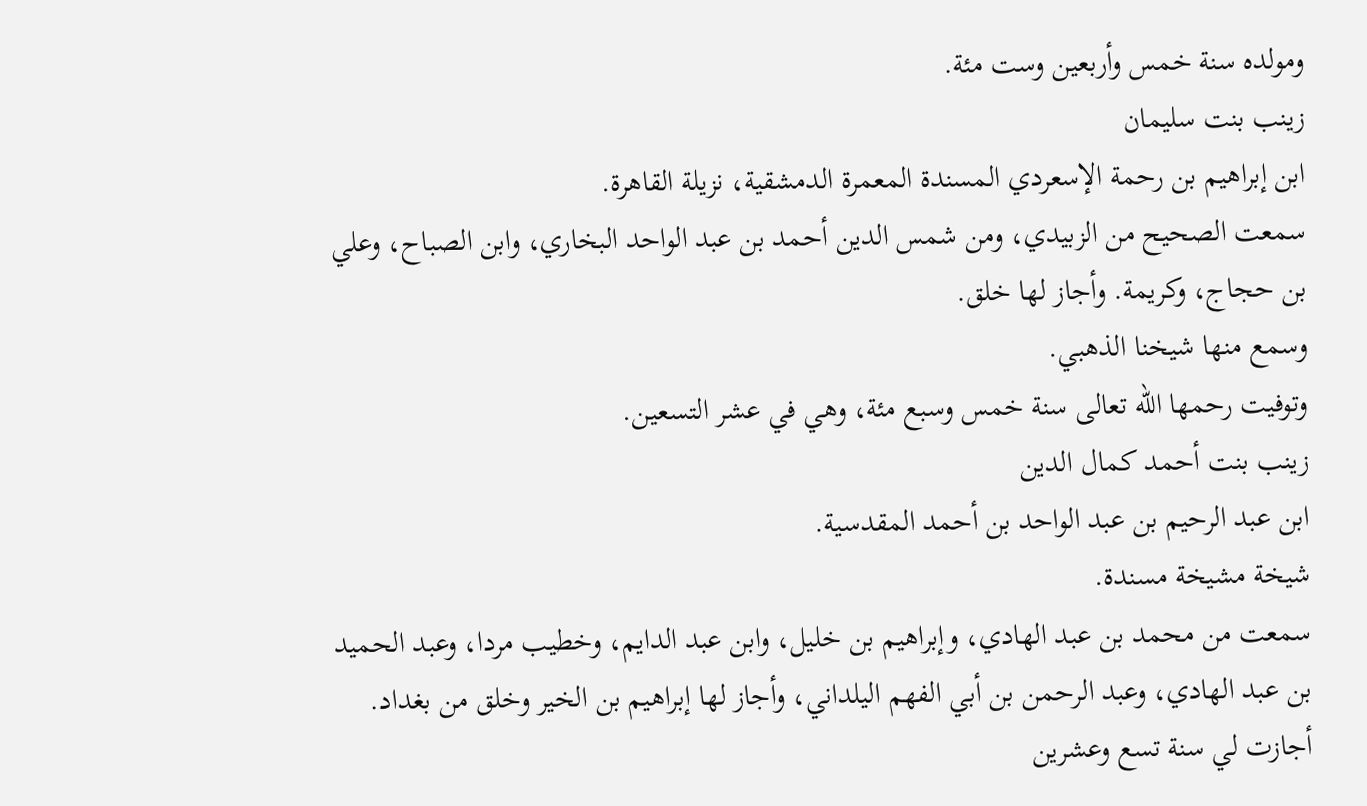ومولده سنة خمس وأربعين وست مئة.
زينب بنت سليمان
ابن إبراهيم بن رحمة الإسعردي المسندة المعمرة الدمشقية، نزيلة القاهرة.
سمعت الصحيح من الزبيدي، ومن شمس الدين أحمد بن عبد الواحد البخاري، وابن الصباح، وعلي بن حجاج، وكريمة. وأجاز لها خلق.
وسمع منها شيخنا الذهبي.
وتوفيت رحمها الله تعالى سنة خمس وسبع مئة، وهي في عشر التسعين.
زينب بنت أحمد كمال الدين
ابن عبد الرحيم بن عبد الواحد بن أحمد المقدسية.
شيخة مشيخة مسندة.
سمعت من محمد بن عبد الهادي، وإبراهيم بن خليل، وابن عبد الدايم، وخطيب مردا، وعبد الحميد بن عبد الهادي، وعبد الرحمن بن أبي الفهم اليلداني، وأجاز لها إبراهيم بن الخير وخلق من بغداد.
أجازت لي سنة تسع وعشرين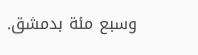وسبع مئة بدمشق.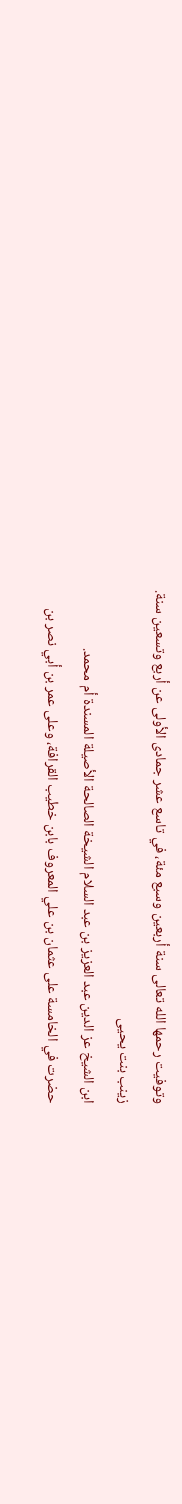وتوفيت رحمها الله تعالى سنة أربعين وسبع مئة، في تاسع عشر جمادى الأولى عن أربع وتسعين سنة.
زينب بنت يحيى
ابن الشيخ عز الدين عبد العزيز بن عبد السلام الشيخة الصالحة الأصيلة المسندة أم محمد.
حضرت في الخامسة على عثمان بن علي المعروف بابن خطيب القرافة، وعلى عمر بن أبي نصر بن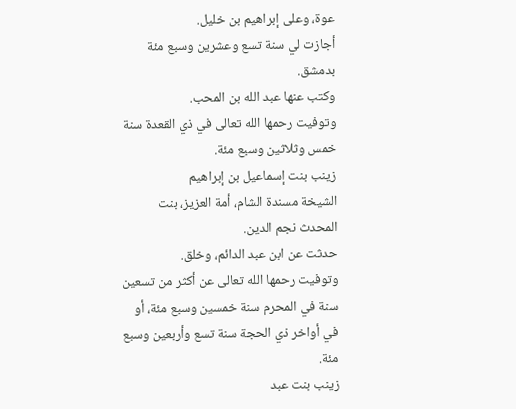عوة، وعلى إبراهيم بن خليل.
أجازت لي سنة تسع وعشرين وسبع مئة بدمشق.
وكتب عنها عبد الله بن المحب.
وتوفيت رحمها الله تعالى في ذي القعدة سنة خمس وثلاثين وسبع مئة.
زينب بنت إسماعيل بن إبراهيم
الشيخة مسندة الشام، أمة العزيز، بنت المحدث نجم الدين.
حدثت عن ابن عبد الدائم، وخلق.
وتوفيت رحمها الله تعالى عن أكثر من تسعين سنة في المحرم سنة خمسين وسبع مئة، أو في أواخر ذي الحجة سنة تسع وأربعين وسبع مئة.
زينب بنت عبد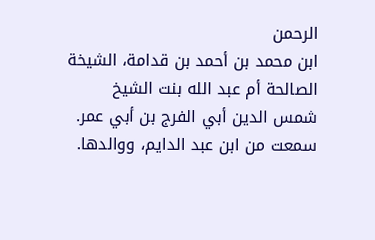الرحمن
ابن محمد بن أحمد بن قدامة، الشيخة الصالحة أم عبد الله بنت الشيخ شمس الدين أبي الفرج بن أبي عمر.
سمعت من ابن عبد الدايم، ووالدها.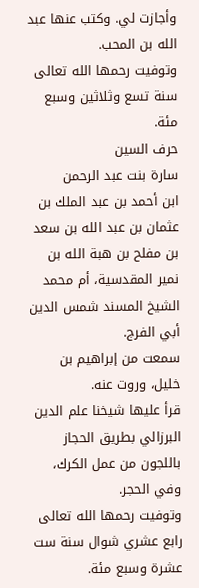وأجازت لي. وكتب عنها عبد الله بن المحب.
وتوفيت رحمها الله تعالى سنة تسع وثلاثين وسبع مئة.
حرف السين
سارة بنت عبد الرحمن
ابن أحمد بن عبد الملك بن عثمان بن عبد الله بن سعد بن مفلح بن هبة الله بن نمير المقدسية، أم محمد الشيخ المسند شمس الدين أبي الفرج.
سمعت من إبراهيم بن خليل، وروت عنه.
قرأ عليها شيخنا علم الدين البرزالي بطريق الحجاز باللجون من عمل الكرك، وفي الحجر.
وتوفيت رحمها الله تعالى رابع عشري شوال سنة ست عشرة وسبع مئة.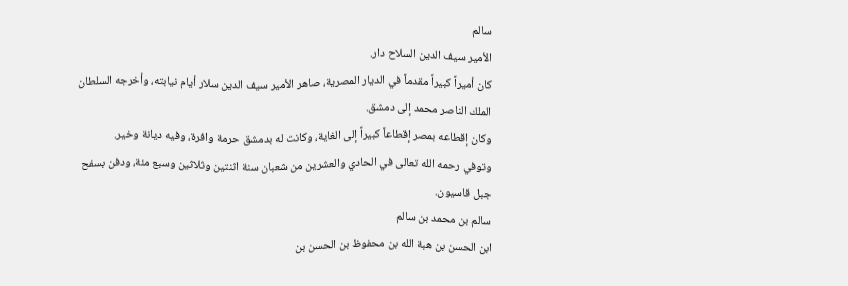سالم
الأمير سيف الدين السلاح دار.
كان أميراً كبيراً مقدماً في الديار المصرية، صاهر الأمير سيف الدين سلار أيام نيابته، وأخرجه السلطان الملك الناصر محمد إلى دمشق.
وكان إقطاعه بمصر إقطاعاً كبيراً إلى الغاية، وكانت له بدمشق حرمة وافرة، وفيه ديانة وخير.
وتوفي رحمه الله تعالى في الحادي والعشرين من شعبان سنة اثنتين وثلاثين وسبع مئة، ودفن بسفح جبل قاسيون.
سالم بن محمد بن سالم
ابن الحسن بن هبة الله بن محفوظ بن الحسن بن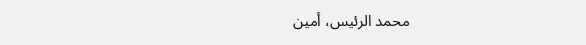محمد الرئيس، أمين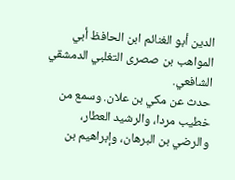الدين أبو الغنائم ابن الحافظ أبي المواهب بن صصرى التغلبي الدمشقي الشافعي.
حدث عن مكي بن علان. وسمع من خطيب مردا، والرشيد العطار، والرضي بن البرهان، وإبراهيم بن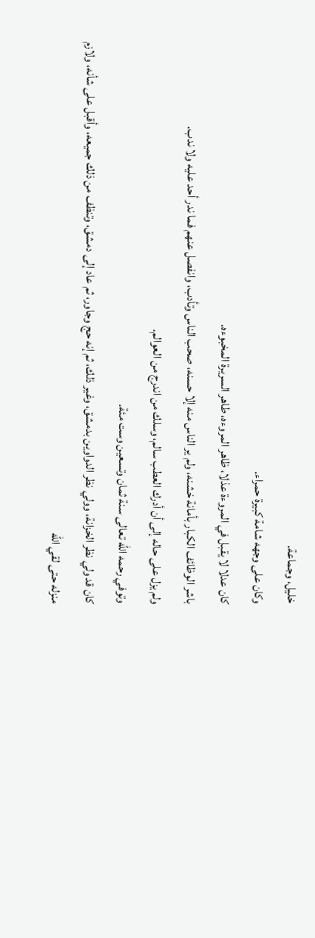خليل، وجماعة.
وكان على وجهه شامة كبيرة حمراء.
كان عدلا لا يقبل في المروءة عذلا، ظاهر المروءه، طاهر السريرة المخبوءه.
باشر الوظائف الكبار بأمانة خشنه، ولم ير الناس منه إلا حسنه، صحب الناس وتأدب، وانفصل عنهم فما ندر أحد عليه ولا ندب.
ولم يزل على حاله إلى أن أدرك العطب سالم، وسلك من اندرج من العوالم.
وتوفي رحمه الله تعالى سنة ثمان وتسعين وست مئة.
كان قد ولي نظر الخزانة، وولي نظر الدواوين بدمشق، وغير ذلك، ثم إنه حج وجاور، ثم عاد إلى دمشق، وتنظف من ذلك جميعه، وأقبل على شأنه، ولازم منزله حتى لقي الله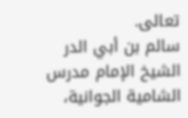تعالى.
سالم بن أبي الدر
الشيخ الإمام مدرس الشامية الجوانية،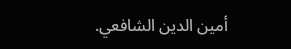أمين الدين الشافعي.